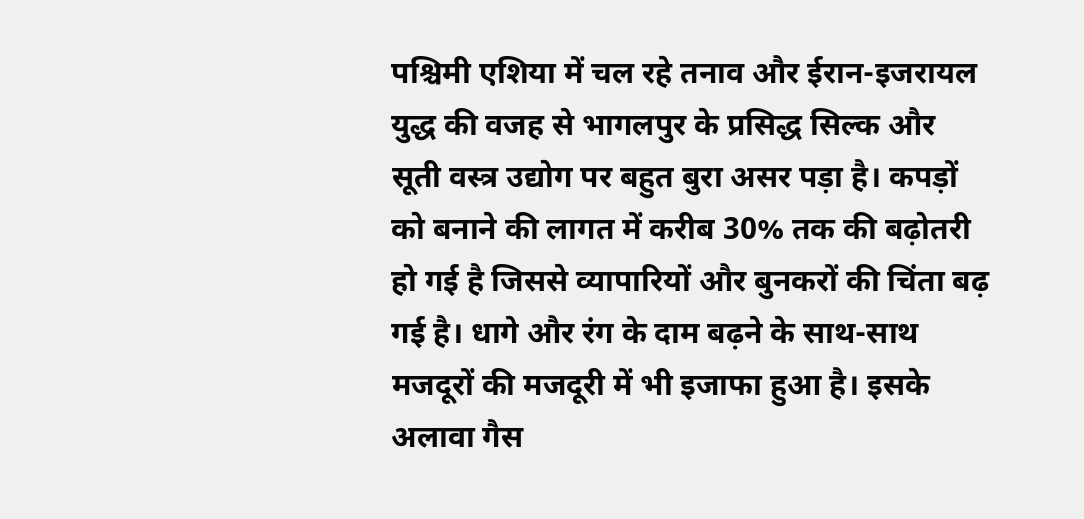पश्चिमी एशिया में चल रहे तनाव और ईरान-इजरायल युद्ध की वजह से भागलपुर के प्रसिद्ध सिल्क और सूती वस्त्र उद्योग पर बहुत बुरा असर पड़ा है। कपड़ों को बनाने की लागत में करीब 30% तक की बढ़ोतरी हो गई है जिससे व्यापारियों और बुनकरों की चिंता बढ़ गई है। धागे और रंग के दाम बढ़ने के साथ-साथ मजदूरों की मजदूरी में भी इजाफा हुआ है। इसके अलावा गैस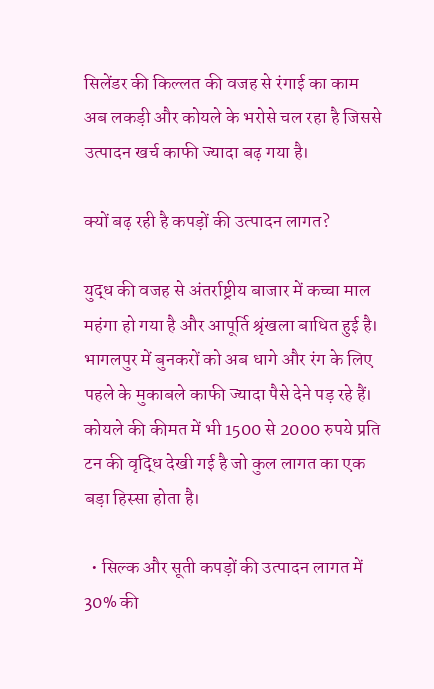सिलेंडर की किल्लत की वजह से रंगाई का काम अब लकड़ी और कोयले के भरोसे चल रहा है जिससे उत्पादन खर्च काफी ज्यादा बढ़ गया है।

क्यों बढ़ रही है कपड़ों की उत्पादन लागत?

युद्ध की वजह से अंतर्राष्ट्रीय बाजार में कच्चा माल महंगा हो गया है और आपूर्ति श्रृंखला बाधित हुई है। भागलपुर में बुनकरों को अब धागे और रंग के लिए पहले के मुकाबले काफी ज्यादा पैसे देने पड़ रहे हैं। कोयले की कीमत में भी 1500 से 2000 रुपये प्रति टन की वृद्धि देखी गई है जो कुल लागत का एक बड़ा हिस्सा होता है।

  • सिल्क और सूती कपड़ों की उत्पादन लागत में 30% की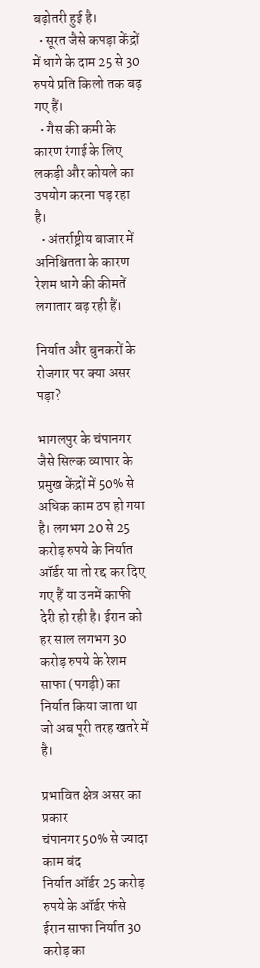बढ़ोतरी हुई है।
  • सूरत जैसे कपड़ा केंद्रों में धागे के दाम 25 से 30 रुपये प्रति किलो तक बढ़ गए हैं।
  • गैस की कमी के कारण रंगाई के लिए लकड़ी और कोयले का उपयोग करना पड़ रहा है।
  • अंतर्राष्ट्रीय बाजार में अनिश्चितता के कारण रेशम धागे की कीमतें लगातार बढ़ रही हैं।

निर्यात और बुनकरों के रोजगार पर क्या असर पड़ा?

भागलपुर के चंपानगर जैसे सिल्क व्यापार के प्रमुख केंद्रों में 50% से अधिक काम ठप हो गया है। लगभग 20 से 25 करोड़ रुपये के निर्यात ऑर्डर या तो रद्द कर दिए गए हैं या उनमें काफी देरी हो रही है। ईरान को हर साल लगभग 30 करोड़ रुपये के रेशम साफा (पगड़ी) का निर्यात किया जाता था जो अब पूरी तरह खतरे में है।

प्रभावित क्षेत्र असर का प्रकार
चंपानगर 50% से ज्यादा काम बंद
निर्यात ऑर्डर 25 करोड़ रुपये के ऑर्डर फंसे
ईरान साफा निर्यात 30 करोड़ का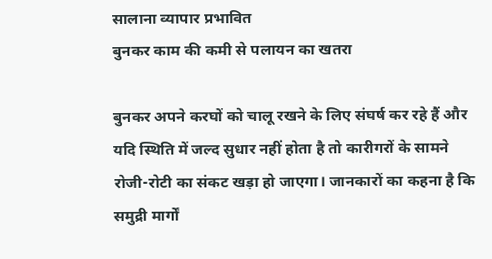सालाना व्यापार प्रभावित
बुनकर काम की कमी से पलायन का खतरा

बुनकर अपने करघों को चालू रखने के लिए संघर्ष कर रहे हैं और यदि स्थिति में जल्द सुधार नहीं होता है तो कारीगरों के सामने रोजी-रोटी का संकट खड़ा हो जाएगा। जानकारों का कहना है कि समुद्री मार्गों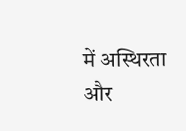में अस्थिरता और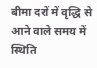बीमा दरों में वृद्धि से आने वाले समय में स्थिति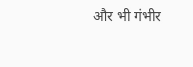और भी गंभीर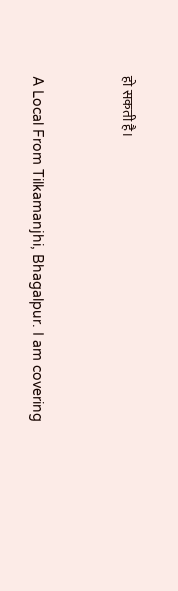हो सकती है।


A Local From Tilkamanjhi, Bhagalpur. I am covering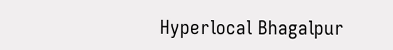Hyperlocal Bhagalpur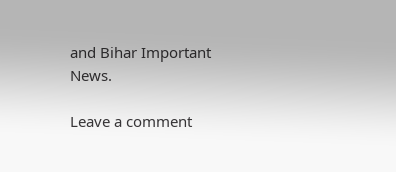and Bihar Important News.

Leave a comment